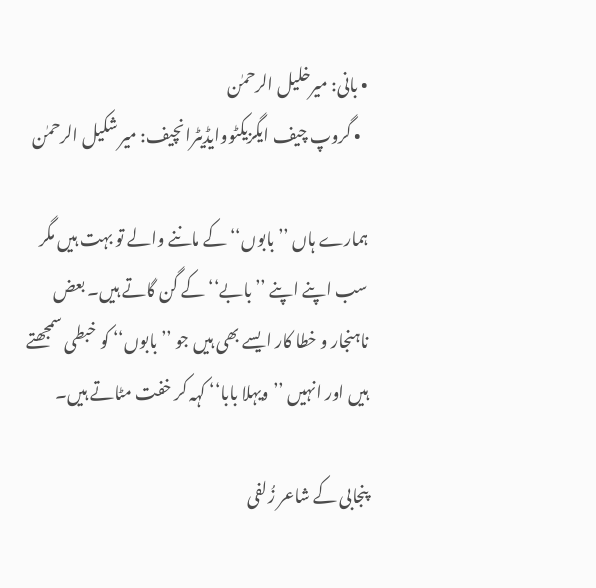• بانی: میرخلیل الرحمٰن
  • گروپ چیف ایگزیکٹووایڈیٹرانچیف: میر شکیل الرحمٰن

ہمارے ہاں ’’بابوں‘‘ کے ماننے والے تو بہت ہیں مگر سب اپنے اپنے ’’بابے‘‘ کے گن گاتے ہیں۔ بعض ناہنجار و خطا کار ایسے بھی ہیں جو ’’بابوں‘‘ کو خبطی سمجھتے ہیں اور انہیں ’’ویہلا بابا‘‘ کہہ کر خفت مٹاتے ہیں۔

پنجابی کے شاعر زُلفی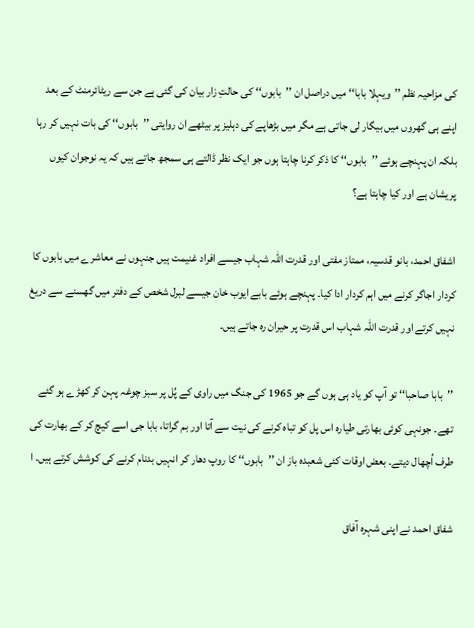کی مزاحیہ نظم ’’ویہلا بابا‘‘ میں دراصل ان ’’بابوں‘‘ کی حالتِ زار بیان کی گئی ہے جن سے ریٹائرمنٹ کے بعد اپنے ہی گھروں میں بیگار لی جاتی ہے مگر میں بڑھاپے کی دہلیز پر بیٹھے ان روایتی ’’بابوں‘‘ کی بات نہیں کر رہا بلکہ ان پہنچے ہوئے ’’بابوں‘‘ کا ذکر کرنا چاہتا ہوں جو ایک نظر ڈالتے ہی سمجھ جاتے ہیں کہ یہ نوجوان کیوں پریشان ہے اور کیا چاہتا ہے؟

اشفاق احمد، بانو قدسیہ، ممتاز مفتی اور قدرت اللہ شہاب جیسے افراد غنیمت ہیں جنہوں نے معاشرے میں بابوں کا کردار اجاگر کرنے میں اہم کردار ادا کیا۔ پہنچے ہوئے بابے ایوب خان جیسے لبرل شخص کے دفتر میں گھسنے سے دریغ نہیں کرتے اور قدرت اللہ شہاب اس قدرت پر حیران رہ جاتے ہیں۔

’’بابا صاحبا‘‘ تو آپ کو یاد ہی ہوں گے جو 1965 کی جنگ میں راوی کے پُل پر سبز چوغہ پہن کر کھڑے ہو گئے تھے۔ جونہی کوئی بھارتی طیارہ اس پل کو تباہ کرنے کی نیت سے آتا اور بم گراتا، بابا جی اسے کیچ کر کے بھارت کی طرف اُچھال دیتے۔ بعض اوقات کئی شعبدہ باز ان ’’بابوں‘‘ کا روپ دھار کر انہیں بدنام کرنے کی کوشش کرتے ہیں۔ ا

شفاق احمد نے اپنی شہرہ آفاق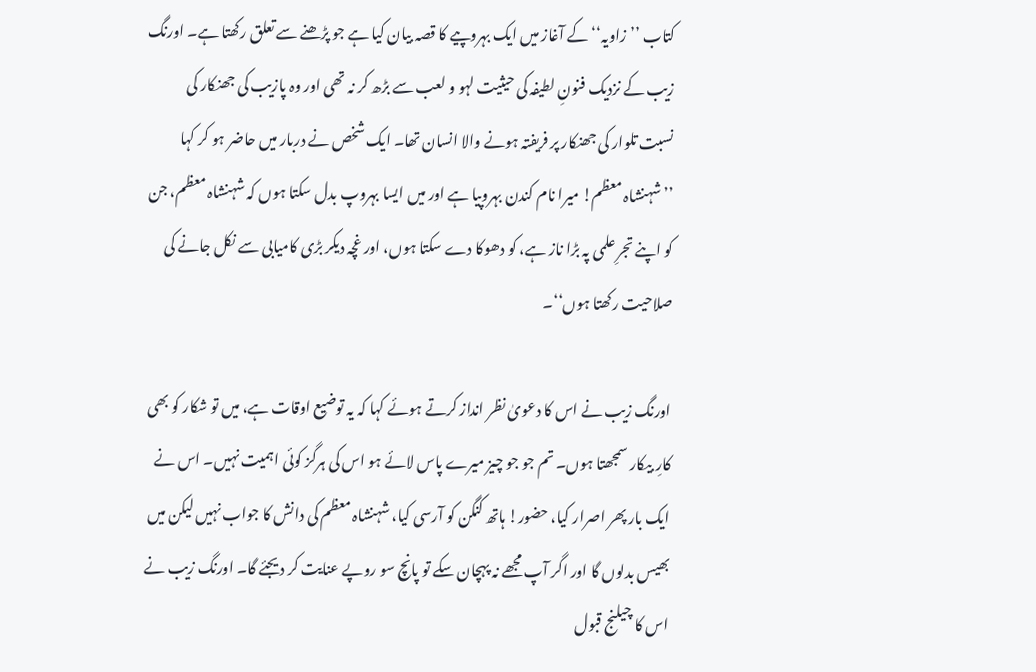کتاب ’’زاویہ‘‘ کے آغاز میں ایک بہروپیے کا قصہ بیان کیا ہے جو پڑھنے سے تعلق رکھتا ہے۔ اورنگ زیب کے نزدیک فنونِ لطیفہ کی حیثیت لہو و لعب سے بڑھ کر نہ تھی اور وہ پازیب کی جھنکار کی نسبت تلوار کی جھنکار پر فریفتہ ہونے والا انسان تھا۔ ایک شخص نے دربار میں حاضر ہو کر کہا ’’شہنشاہ معظم! میرا نام کندن بہروپیا ہے اور میں ایسا بہروپ بدل سکتا ہوں کہ شہنشاہ معظم، جن کو اپنے تجرِ علمی پہ بڑا ناز ہے، کو دھوکا دے سکتا ہوں، اور غچہ دیکر بڑی کامیابی سے نکل جانے کی صلاحیت رکھتا ہوں‘‘۔

اورنگ زیب نے اس کا دعویٰ نظر انداز کرتے ہوئے کہا کہ یہ توضیع اوقات ہے، میں تو شکار کو بھی کارِ بیکار سمجھتا ہوں۔ تم جو جو چیز میرے پاس لائے ہو اس کی ہرگز کوئی اہمیت نہیں۔ اس نے ایک بار پھر اصرار کیا، حضور! ہاتھ کنگن کو آرسی کیا، شہنشاہ معظم کی دانش کا جواب نہیں لیکن میں بھیس بدلوں گا اور اگر آپ مجھے نہ پہچان سکے تو پانچ سو روپے عنایت کر دیجئے گا۔ اورنگ زیب نے اس کا چیلنج قبول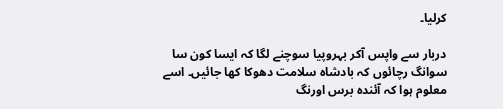کرلیا۔

دربار سے واپس آکر بہروپیا سوچنے لگا کہ ایسا کون سا سوانگ رچائوں کہ بادشاہ سلامت دھوکا کھا جائیں۔ اسے معلوم ہوا کہ آئندہ برس اورنگ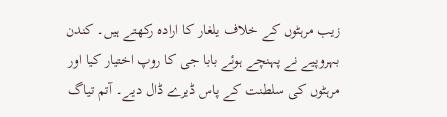زیب مرہٹوں کے خلاف یلغار کا ارادہ رکھتے ہیں۔ کندن بہروپیے نے پہنچے ہوئے بابا جی کا روپ اختیار کیا اور مرہٹوں کی سلطنت کے پاس ڈیرے ڈال دیے۔ آتم تیاگ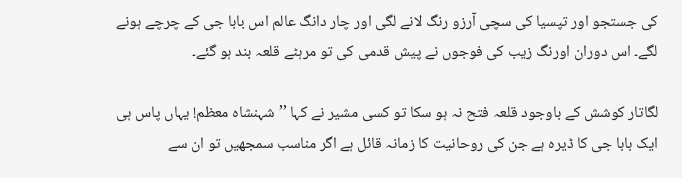کی جستجو اور تپسیا کی سچی آرزو رنگ لانے لگی اور چار دانگ عالم اس بابا جی کے چرچے ہونے لگے۔ اس دوران اورنگ زیب کی فوجوں نے پیش قدمی کی تو مرہٹے قلعہ بند ہو گئے۔

لگاتار کوشش کے باوجود قلعہ فتح نہ ہو سکا تو کسی مشیر نے کہا ’’شہنشاہ معظم! یہاں پاس ہی ایک بابا جی کا ڈیرہ ہے جن کی روحانیت کا زمانہ قائل ہے اگر مناسب سمجھیں تو ان سے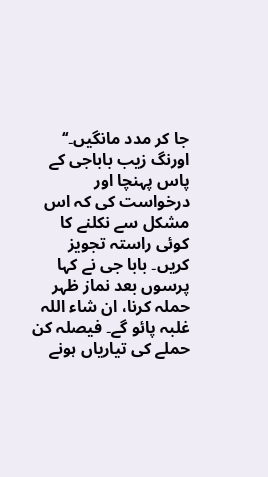جا کر مدد مانگیں۔‘‘ اورنگ زیب باباجی کے پاس پہنچا اور درخواست کی کہ اس مشکل سے نکلنے کا کوئی راستہ تجویز کریں۔ بابا جی نے کہا پرسوں بعد نماز ظہر حملہ کرنا، ان شاء اللہ غلبہ پائو گے۔ فیصلہ کن حملے کی تیاریاں ہونے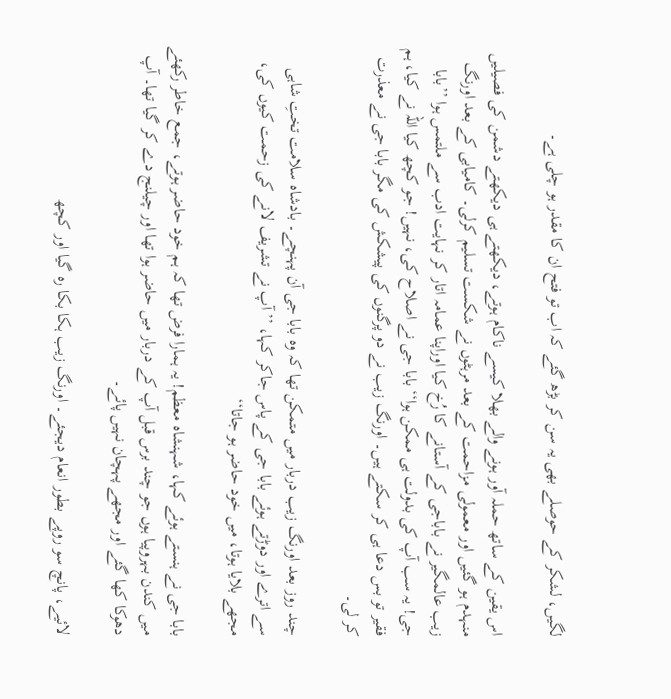لگیں، لشکر کے حوصلے بھی یہ سن کر بڑھ گئے کہ اب تو فتح ان کا مقدر ہو چلی ہے۔

اس یقین کے ساتھ حملہ آور ہونے والے بھلا کیسے ناکام ہوتے، دیکھتے ہی دیکھتے دشمن کی فصیلیں منہدم ہو گئیں اور معمولی مزاحمت کے بعد مرہٹوں نے شکست تسلیم کرلی۔ کامیابی کے بعد اورنگ زیب عالمگیر نے باباجی کے آستانے کا رُخ کیا اوراپنا عمامہ اتار کر نہایت ادب سے ملتمس ہوا ’’بابا جی! یہ سب آپ کی بدولت ہی ممکن ہوا‘‘ بابا جی نے اصلاح کی، نہیں! جو کچھ کیا اللہ نے کیا، ہم فقیر تو بس دعا ہی کر سکتے ہیں۔ اورنگ زیب نے دو پرگنوں کی پیشکش کی مگر بابا جی نے معذرت کر لی۔

چند روز بعد اورنگ زیب دربار میں متمکن تھا کہ وہ بابا جی آن پہنچے۔ بادشاہ سلامت تختِ شاہی سے اترے اور دوڑتے ہوئے بابا جی کے پاس جاکر کہا، ’’آپ نے تشریف لانے کی زحمت کیوں کی، مجھے بلایا ہوتا، میں خود حاضر ہو جاتا‘‘

بابا جی نے ہنستے ہوئے کہا، شہنشاہ معظم! یہ ہمارا فرض تھا کہ ہم خود حاضر ہوتے، جمع خاطر رکھئے میں کندن بہروپیا ہوں جو چند برس قبل آپ کے دربار میں حاضر ہوا تھا اور چیلنج دے کر گیا تھا۔ آپ دھوکا کھا گئے اور مجھے پہچان نہیں پائے۔

لائیے، پانچ سو روپے بطور انعام دیجئے۔ اورنگ زیب ہکا بکا رہ گیا اور کچھ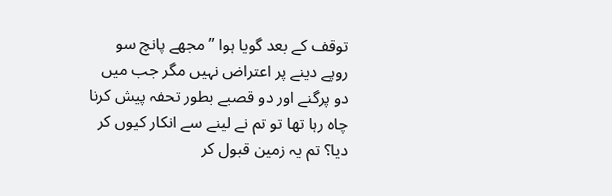توقف کے بعد گویا ہوا ’’مجھے پانچ سو روپے دینے پر اعتراض نہیں مگر جب میں دو پرگنے اور دو قصبے بطور تحفہ پیش کرنا چاہ رہا تھا تو تم نے لینے سے انکار کیوں کر دیا؟ تم یہ زمین قبول کر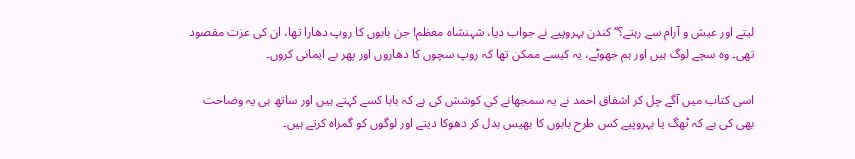لیتے اور عیش و آرام سے رہتے؟‘‘ کندن بہروپیے نے جواب دیا، شہنشاہ معظم! جن بابوں کا روپ دھارا تھا، ان کی عزت مقصود تھی۔ وہ سچے لوگ ہیں اور ہم جھوٹے، یہ کیسے ممکن تھا کہ روپ سچوں کا دھاروں اور پھر بے ایمانی کروں۔

اسی کتاب میں آگے چل کر اشفاق احمد نے یہ سمجھانے کی کوشش کی ہے کہ بابا کسے کہتے ہیں اور ساتھ ہی یہ وضاحت بھی کی ہے کہ ٹھگ یا بہروپیے کس طرح بابوں کا بھیس بدل کر دھوکا دیتے اور لوگوں کو گمراہ کرتے ہیں۔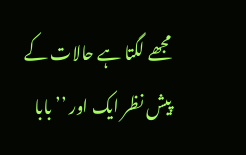مجھے لگتا ہے حالات کے پیش نظر ایک اور ’’بابا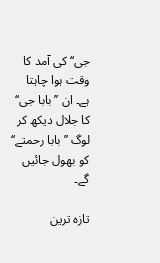جی‘‘ کی آمد کا وقت ہوا چاہتا ہے۔ ان ’’بابا جی‘‘ کا جلال دیکھ کر لوگ ’’بابا رحمتے‘‘ کو بھول جائیں گے۔

تازہ ترین